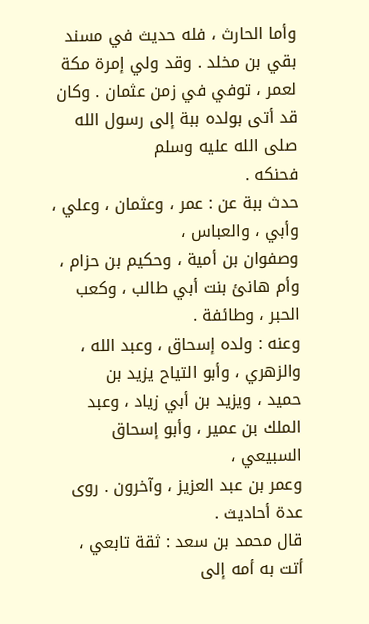وأما الحارث ، فله حديث في مسند بقي بن مخلد . وقد ولي إمرة مكة
لعمر ، توفي في زمن عثمان . وكان قد أتى بولده ببة إلى رسول الله صلى الله عليه وسلم
فحنكه .
حدث ببة عن : عمر ، وعثمان ، وعلي ، وأبي ، والعباس ،
وصفوان بن أمية ، وحكيم بن حزام ، وأم هانئ بنت أبي طالب ، وكعب
الحبر ، وطائفة .
وعنه : ولده إسحاق ، وعبد الله ، والزهري ، وأبو التياح يزيد بن
حميد ، ويزيد بن أبي زياد ، وعبد الملك بن عمير ، وأبو إسحاق السبيعي ،
وعمر بن عبد العزيز ، وآخرون . روى عدة أحاديث .
قال محمد بن سعد : ثقة تابعي ، أتت به أمه إلى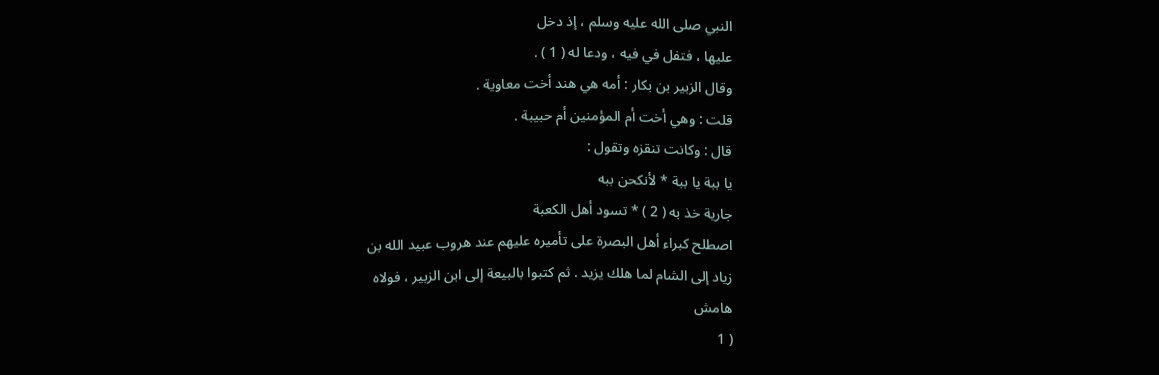النبي صلى الله عليه وسلم ، إذ دخل
عليها ، فتفل في فيه ، ودعا له ( 1 ) .
وقال الزبير بن بكار : أمه هي هند أخت معاوية .
قلت : وهي أخت أم المؤمنين أم حبيبة .
قال : وكانت تنقزه وتقول :
يا ببة يا ببة * لأنكحن ببه
جارية خذ به ( 2 ) * تسود أهل الكعبة
اصطلح كبراء أهل البصرة على تأميره عليهم عند هروب عبيد الله بن
زياد إلى الشام لما هلك يزيد . ثم كتبوا بالبيعة إلى ابن الزبير ، فولاه
هامش
( 1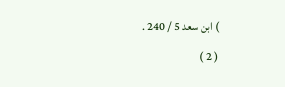) ابن سعد 5 / 240 .
( 2 )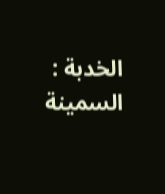الخدبة : السمينة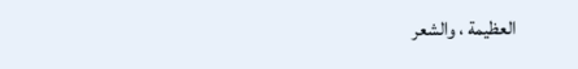العظيمة ، والشعر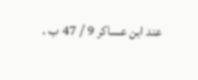عند ابن عساكر 9 / 47 ب .